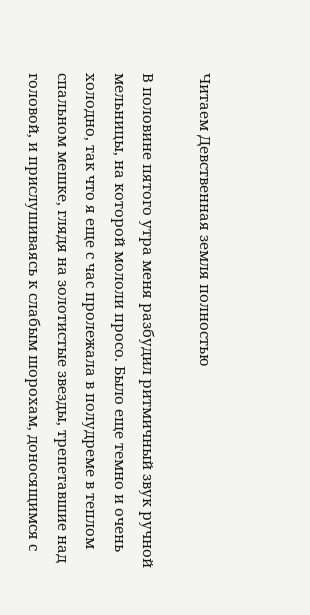Читаем Девственная земля полностью

В половине пятого утра меня разбудил ритмичный звук ручной мельницы, на которой мололи просо. Было еще темно и очень холодно, так что я еще с час пролежала в полудреме в теплом спальном мешке, глядя на золотистые звезды, трепетавшие над головой, и прислушиваясь к слабым шорохам, доносящимся с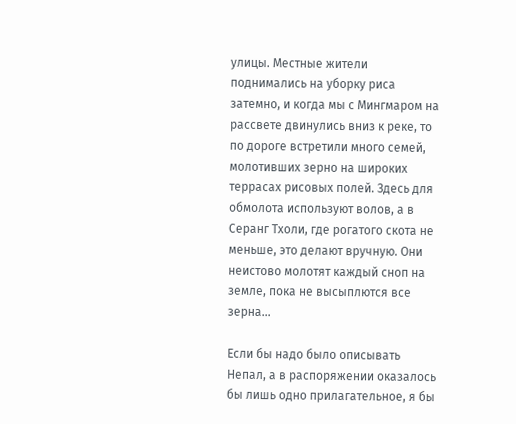улицы. Местные жители поднимались на уборку риса затемно, и когда мы с Мингмаром на рассвете двинулись вниз к реке, то по дороге встретили много семей, молотивших зерно на широких террасах рисовых полей. Здесь для обмолота используют волов, а в Серанг Тхоли, где рогатого скота не меньше, это делают вручную. Они неистово молотят каждый сноп на земле, пока не высыплются все зерна…

Если бы надо было описывать Непал, а в распоряжении оказалось бы лишь одно прилагательное, я бы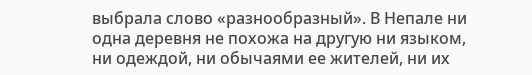выбрала слово «разнообразный». В Непале ни одна деревня не похожа на другую ни языком, ни одеждой, ни обычаями ее жителей, ни их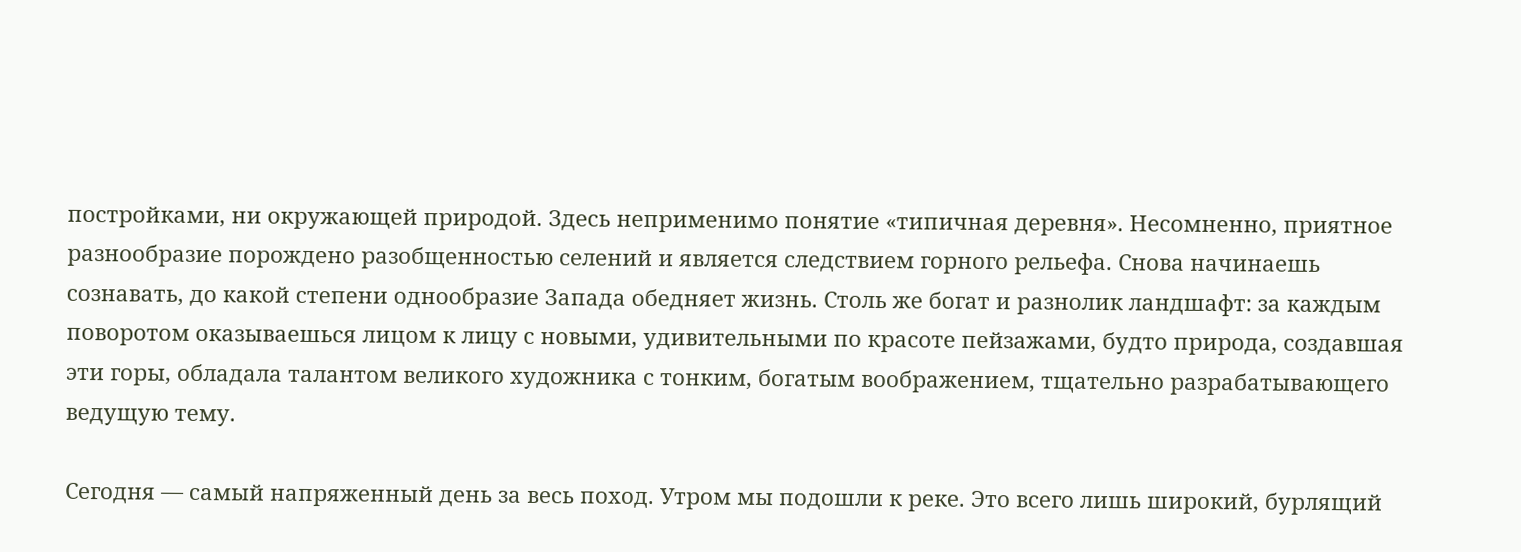постройками, ни окружающей природой. Здесь неприменимо понятие «типичная деревня». Несомненно, приятное разнообразие порождено разобщенностью селений и является следствием горного рельефа. Снова начинаешь сознавать, до какой степени однообразие Запада обедняет жизнь. Столь же богат и разнолик ландшафт: за каждым поворотом оказываешься лицом к лицу с новыми, удивительными по красоте пейзажами, будто природа, создавшая эти горы, обладала талантом великого художника с тонким, богатым воображением, тщательно разрабатывающего ведущую тему.

Сегодня — самый напряженный день за весь поход. Утром мы подошли к реке. Это всего лишь широкий, бурлящий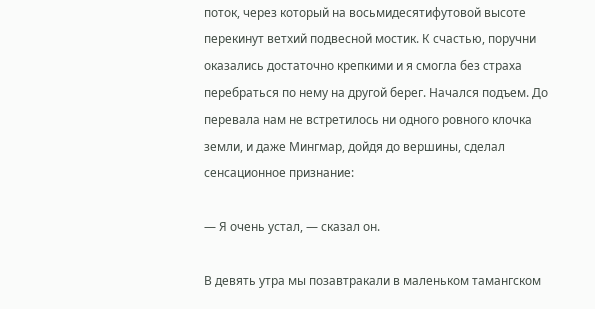поток, через который на восьмидесятифутовой высоте перекинут ветхий подвесной мостик. К счастью, поручни оказались достаточно крепкими и я смогла без страха перебраться по нему на другой берег. Начался подъем. До перевала нам не встретилось ни одного ровного клочка земли, и даже Мингмар, дойдя до вершины, сделал сенсационное признание:

— Я очень устал, — сказал он.

В девять утра мы позавтракали в маленьком тамангском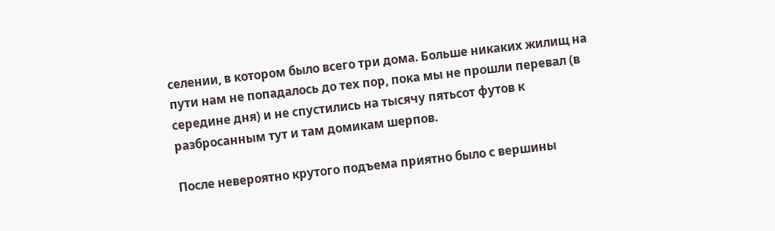селении, в котором было всего три дома. Больше никаких жилищ на пути нам не попадалось до тех пор, пока мы не прошли перевал (в середине дня) и не спустились на тысячу пятьсот футов к разбросанным тут и там домикам шерпов.

После невероятно крутого подъема приятно было с вершины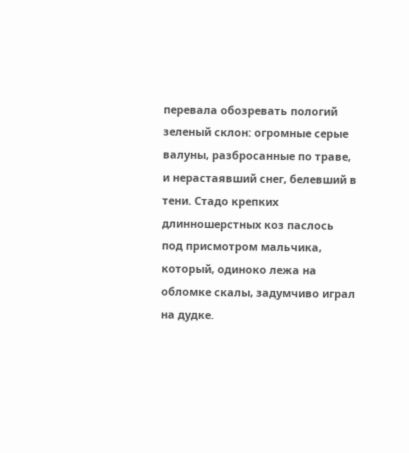перевала обозревать пологий зеленый склон: огромные серые валуны, разбросанные по траве, и нерастаявший снег, белевший в тени. Стадо крепких длинношерстных коз паслось под присмотром мальчика, который, одиноко лежа на обломке скалы, задумчиво играл на дудке.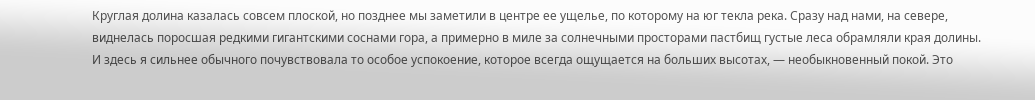Круглая долина казалась совсем плоской, но позднее мы заметили в центре ее ущелье, по которому на юг текла река. Сразу над нами, на севере, виднелась поросшая редкими гигантскими соснами гора, а примерно в миле за солнечными просторами пастбищ густые леса обрамляли края долины. И здесь я сильнее обычного почувствовала то особое успокоение, которое всегда ощущается на больших высотах, — необыкновенный покой. Это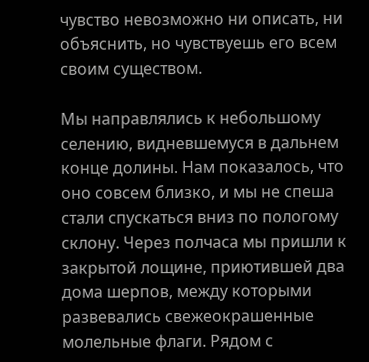чувство невозможно ни описать, ни объяснить, но чувствуешь его всем своим существом.

Мы направлялись к небольшому селению, видневшемуся в дальнем конце долины. Нам показалось, что оно совсем близко, и мы не спеша стали спускаться вниз по пологому склону. Через полчаса мы пришли к закрытой лощине, приютившей два дома шерпов, между которыми развевались свежеокрашенные молельные флаги. Рядом с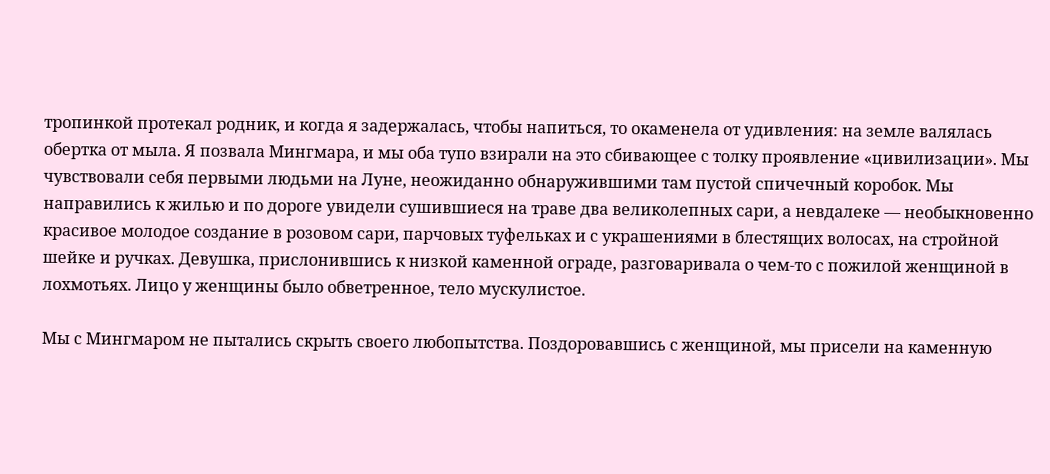тропинкой протекал родник, и когда я задержалась, чтобы напиться, то окаменела от удивления: на земле валялась обертка от мыла. Я позвала Мингмара, и мы оба тупо взирали на это сбивающее с толку проявление «цивилизации». Мы чувствовали себя первыми людьми на Луне, неожиданно обнаружившими там пустой спичечный коробок. Мы направились к жилью и по дороге увидели сушившиеся на траве два великолепных сари, а невдалеке — необыкновенно красивое молодое создание в розовом сари, парчовых туфельках и с украшениями в блестящих волосах, на стройной шейке и ручках. Девушка, прислонившись к низкой каменной ограде, разговаривала о чем-то с пожилой женщиной в лохмотьях. Лицо у женщины было обветренное, тело мускулистое.

Мы с Мингмаром не пытались скрыть своего любопытства. Поздоровавшись с женщиной, мы присели на каменную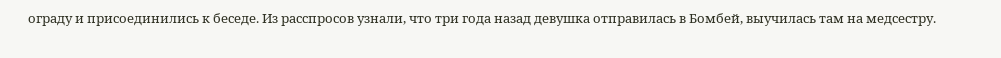ограду и присоединились к беседе. Из расспросов узнали, что три года назад девушка отправилась в Бомбей, выучилась там на медсестру.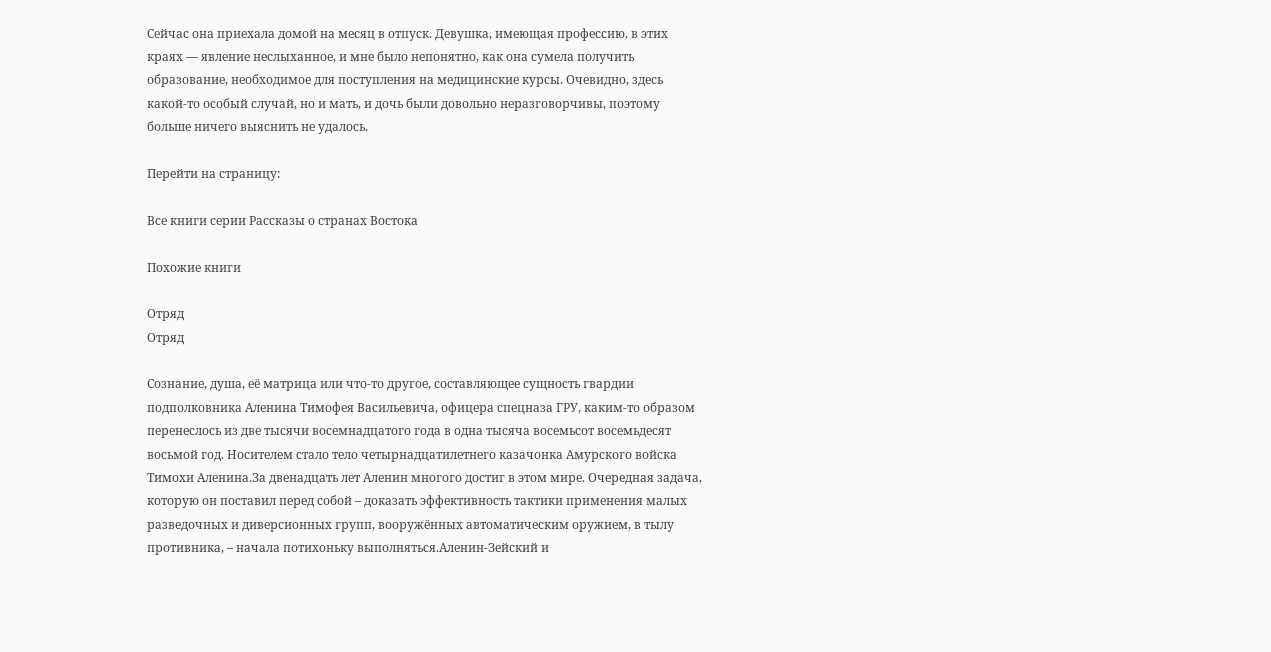Сейчас она приехала домой на месяц в отпуск. Девушка, имеющая профессию, в этих краях — явление неслыханное, и мне было непонятно, как она сумела получить образование, необходимое для поступления на медицинские курсы. Очевидно, здесь какой-то особый случай, но и мать, и дочь были довольно неразговорчивы, поэтому больше ничего выяснить не удалось.

Перейти на страницу:

Все книги серии Рассказы о странах Востока

Похожие книги

Отряд
Отряд

Сознание, душа, её матрица или что-то другое, составляющее сущность гвардии подполковника Аленина Тимофея Васильевича, офицера спецназа ГРУ, каким-то образом перенеслось из две тысячи восемнадцатого года в одна тысяча восемьсот восемьдесят восьмой год. Носителем стало тело четырнадцатилетнего казачонка Амурского войска Тимохи Аленина.За двенадцать лет Аленин многого достиг в этом мире. Очередная задача, которую он поставил перед собой – доказать эффективность тактики применения малых разведочных и диверсионных групп, вооружённых автоматическим оружием, в тылу противника, – начала потихоньку выполняться.Аленин-Зейский и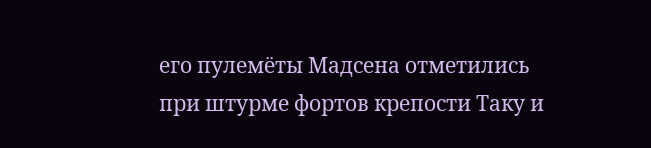его пулемёты Мадсена отметились при штурме фортов крепости Таку и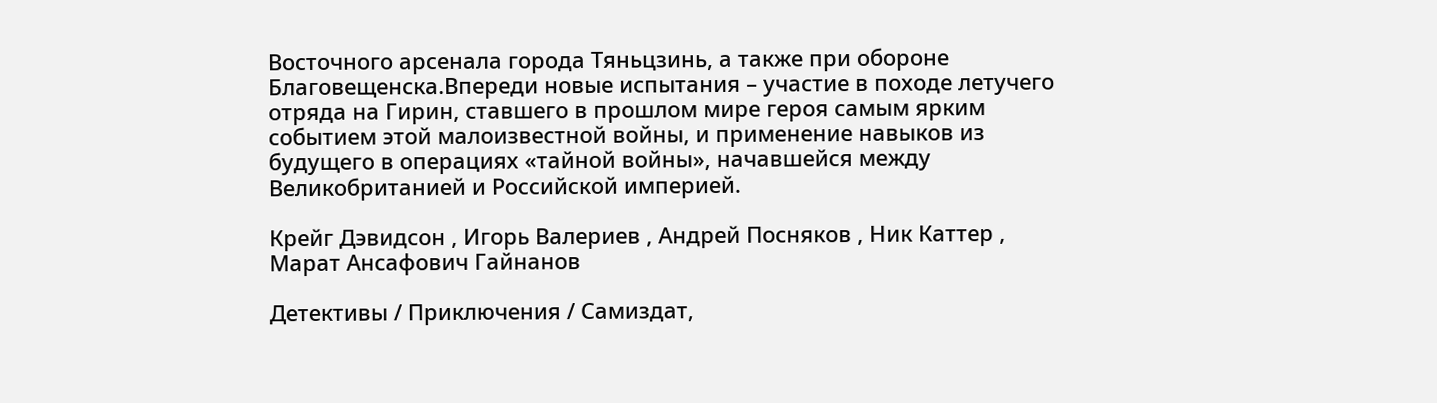Восточного арсенала города Тяньцзинь, а также при обороне Благовещенска.Впереди новые испытания – участие в походе летучего отряда на Гирин, ставшего в прошлом мире героя самым ярким событием этой малоизвестной войны, и применение навыков из будущего в операциях «тайной войны», начавшейся между Великобританией и Российской империей.

Крейг Дэвидсон , Игорь Валериев , Андрей Посняков , Ник Каттер , Марат Ансафович Гайнанов

Детективы / Приключения / Самиздат,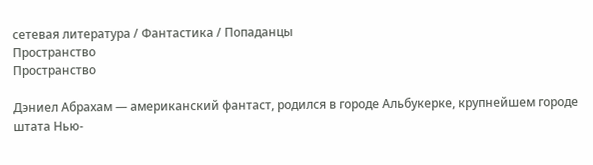сетевая литература / Фантастика / Попаданцы
Пространство
Пространство

Дэниел Абрахам — американский фантаст, родился в городе Альбукерке, крупнейшем городе штата Нью-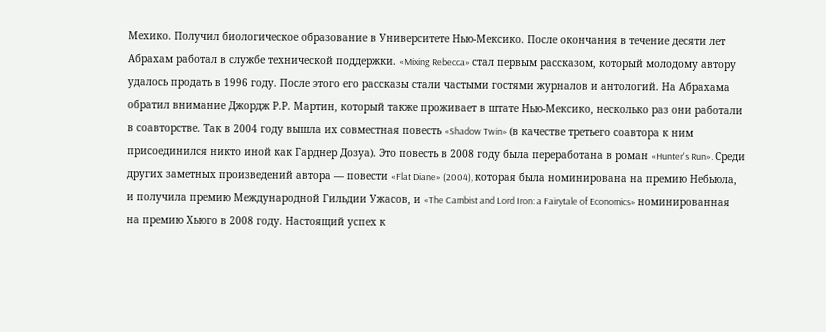Мехико. Получил биологическое образование в Университете Нью-Мексико. После окончания в течение десяти лет Абрахам работал в службе технической поддержки. «Mixing Rebecca» стал первым рассказом, который молодому автору удалось продать в 1996 году. После этого его рассказы стали частыми гостями журналов и антологий. На Абрахама обратил внимание Джордж Р.Р. Мартин, который также проживает в штате Нью-Мексико, несколько раз они работали в соавторстве. Так в 2004 году вышла их совместная повесть «Shadow Twin» (в качестве третьего соавтора к ним присоединился никто иной как Гарднер Дозуа). Это повесть в 2008 году была переработана в роман «Hunter's Run». Среди других заметных произведений автора — повести «Flat Diane» (2004), которая была номинирована на премию Небьюла, и получила премию Международной Гильдии Ужасов, и «The Cambist and Lord Iron: a Fairytale of Economics» номинированная на премию Хьюго в 2008 году. Настоящий успех к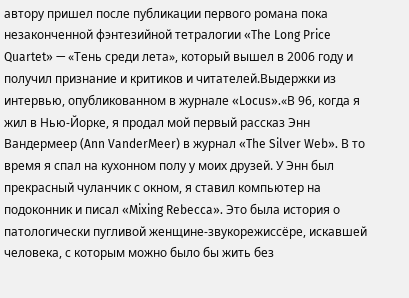автору пришел после публикации первого романа пока незаконченной фэнтезийной тетралогии «The Long Price Quartet» — «Тень среди лета», который вышел в 2006 году и получил признание и критиков и читателей.Выдержки из интервью, опубликованном в журнале «Locus».«В 96, когда я жил в Нью-Йорке, я продал мой первый рассказ Энн Вандермеер (Ann VanderMeer) в журнал «The Silver Web». В то время я спал на кухонном полу у моих друзей. У Энн был прекрасный чуланчик с окном, я ставил компьютер на подоконник и писал «Mixing Rebecca». Это была история о патологически пугливой женщине-звукорежиссёре, искавшей человека, с которым можно было бы жить без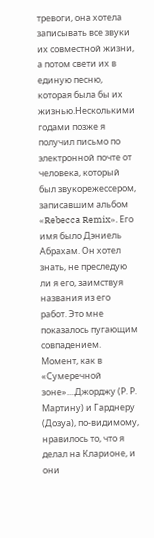тревоги, она хотела записывать все звуки их совместной жизни, а потом свети их в единую песню, которая была бы их жизнью.Несколькими годами позже я получил письмо по электронной почте от человека, который был звукорежессером, записавшим альбом «Rebecca Remix». Его имя было Дэниель Абрахам. Он хотел знать, не преследую ли я его, заимствуя названия из его работ. Это мне показалось пугающим совпадением. Момент, как в «Сумеречной зоне»....Джорджу (Р. Р. Мартину) и Гарднеру (Дозуа), по-видимому, нравилось то, что я делал на Кларионе, и они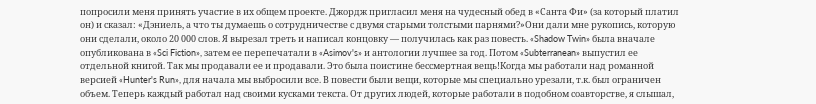попросили меня принять участие в их общем проекте. Джордж пригласил меня на чудесный обед в «Санта Фи» (за который платил он) и сказал: «Дэниель, а что ты думаешь о сотрудничестве с двумя старыми толстыми парнями?»Они дали мне рукопись, которую они сделали, около 20 000 слов. Я вырезал треть и написал концовку — получилась как раз повесть. «Shadow Twin» была вначале опубликована в «Sci Fiction», затем ее перепечатали в «Asimov's» и антологии лучшее за год. Потом «Subterranean» выпустил ее отдельной книгой. Так мы продавали ее и продавали. Это была поистине бессмертная вещь!Когда мы работали над романной версией «Hunter's Run», для начала мы выбросили все. В повести были вещи, которые мы специально урезали, т.к. был ограничен объем. Теперь каждый работал над своими кусками текста. От других людей, которые работали в подобном соавторстве, я слышал,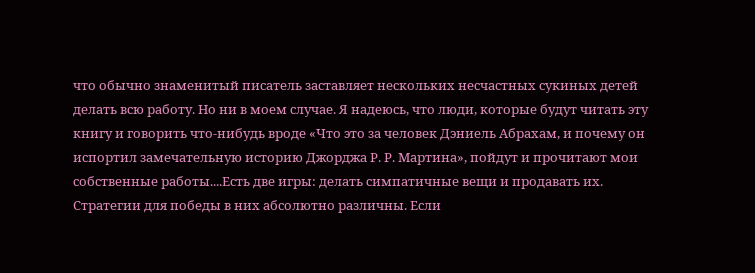что обычно знаменитый писатель заставляет нескольких несчастных сукиных детей делать всю работу. Но ни в моем случае. Я надеюсь, что люди, которые будут читать эту книгу и говорить что-нибудь вроде «Что это за человек Дэниель Абрахам, и почему он испортил замечательную историю Джорджа Р. Р. Мартина», пойдут и прочитают мои собственные работы....Есть две игры: делать симпатичные вещи и продавать их. Стратегии для победы в них абсолютно различны. Если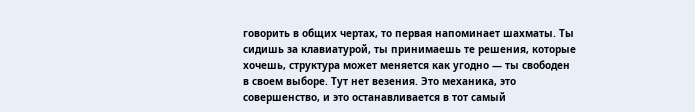говорить в общих чертах, то первая напоминает шахматы. Ты сидишь за клавиатурой, ты принимаешь те решения, которые хочешь, структура может меняется как угодно — ты свободен в своем выборе. Тут нет везения. Это механика, это совершенство, и это останавливается в тот самый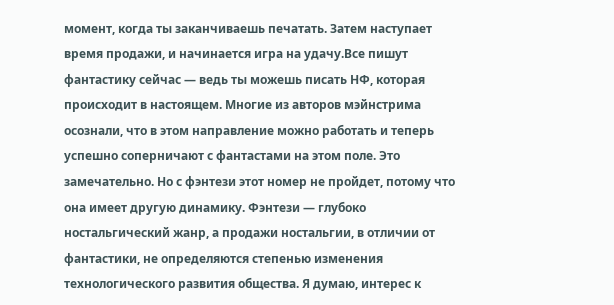момент, когда ты заканчиваешь печатать. Затем наступает время продажи, и начинается игра на удачу.Все пишут фантастику сейчас — ведь ты можешь писать НФ, которая происходит в настоящем. Многие из авторов мэйнстрима осознали, что в этом направление можно работать и теперь успешно соперничают с фантастами на этом поле. Это замечательно. Но с фэнтези этот номер не пройдет, потому что она имеет другую динамику. Фэнтези — глубоко ностальгический жанр, а продажи ностальгии, в отличии от фантастики, не определяются степенью изменения технологического развития общества. Я думаю, интерес к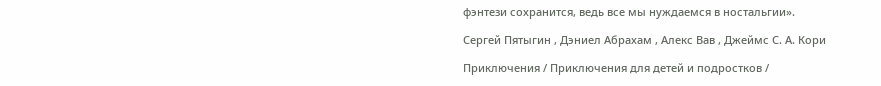фэнтези сохранится, ведь все мы нуждаемся в ностальгии».

Сергей Пятыгин , Дэниел Абрахам , Алекс Вав , Джеймс С. А. Кори

Приключения / Приключения для детей и подростков /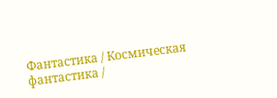Фантастика / Космическая фантастика /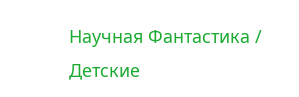Научная Фантастика / Детские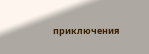приключения